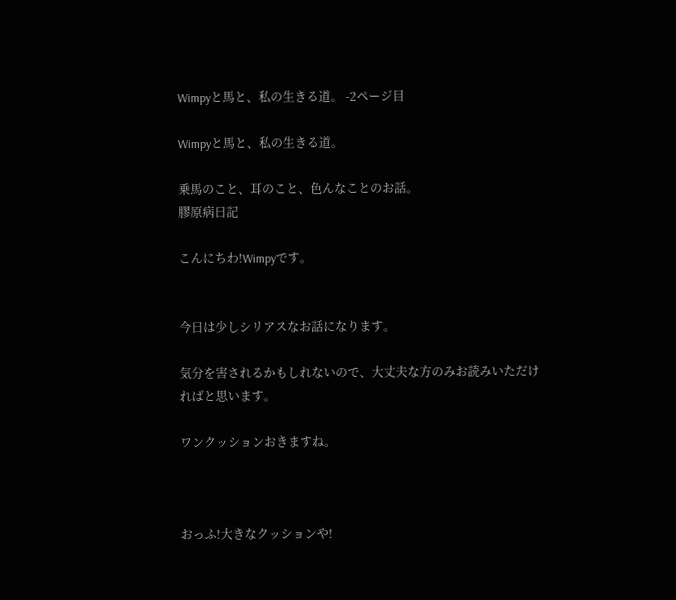Wimpyと馬と、私の生きる道。 -2ページ目

Wimpyと馬と、私の生きる道。

乗馬のこと、耳のこと、色んなことのお話。
膠原病日記

こんにちわ!Wimpyです。


今日は少しシリアスなお話になります。

気分を害されるかもしれないので、大丈夫な方のみお読みいただければと思います。

ワンクッションおきますね。



おっふ!大きなクッションや!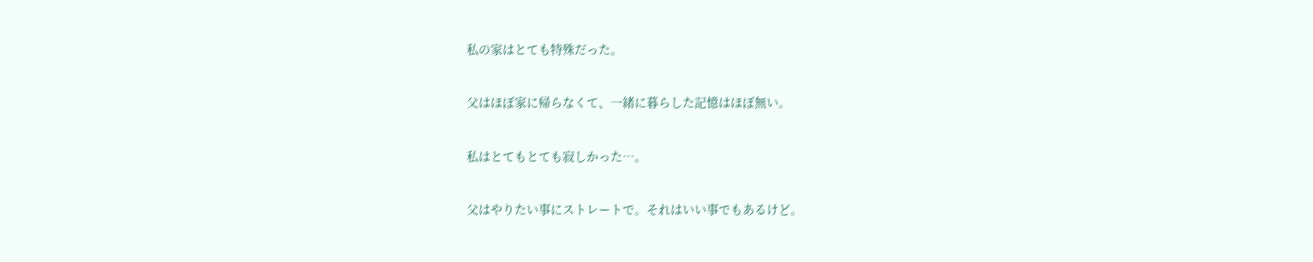私の家はとても特殊だった。

父はほぼ家に帰らなくて、一緒に暮らした記憶はほぼ無い。

私はとてもとても寂しかった…。

父はやりたい事にストレートで。それはいい事でもあるけど。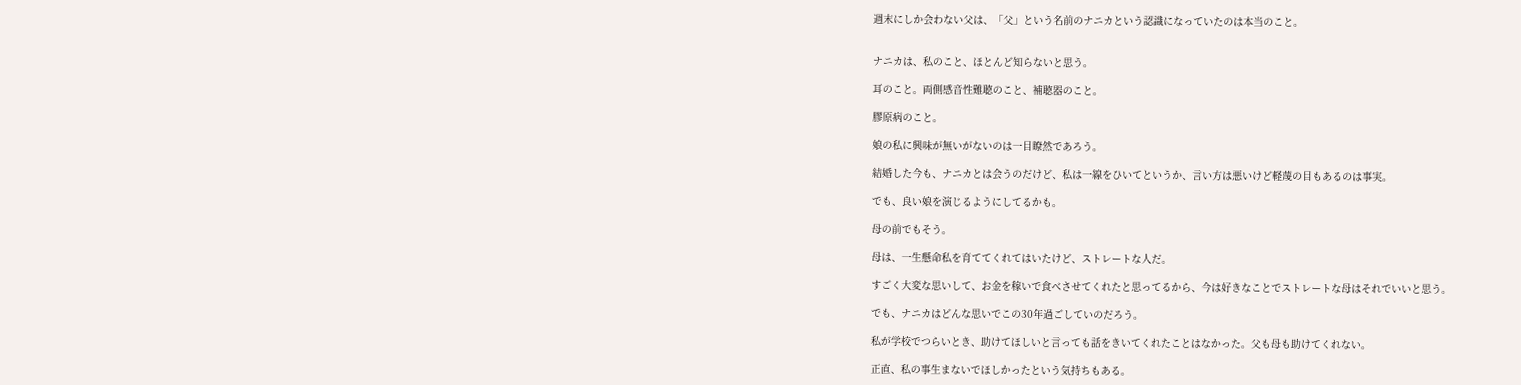週末にしか会わない父は、「父」という名前のナニカという認識になっていたのは本当のこと。


ナニカは、私のこと、ほとんど知らないと思う。

耳のこと。両側感音性難聴のこと、補聴器のこと。

膠原病のこと。

娘の私に興味が無いがないのは一目瞭然であろう。

結婚した今も、ナニカとは会うのだけど、私は一線をひいてというか、言い方は悪いけど軽蔑の目もあるのは事実。

でも、良い娘を演じるようにしてるかも。

母の前でもそう。

母は、一生懸命私を育ててくれてはいたけど、ストレートな人だ。

すごく大変な思いして、お金を稼いで食べさせてくれたと思ってるから、今は好きなことでストレートな母はそれでいいと思う。

でも、ナニカはどんな思いでこの30年過ごしていのだろう。

私が学校でつらいとき、助けてほしいと言っても話をきいてくれたことはなかった。父も母も助けてくれない。

正直、私の事生まないでほしかったという気持ちもある。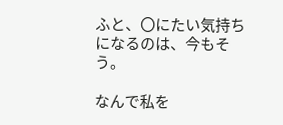ふと、〇にたい気持ちになるのは、今もそう。

なんで私を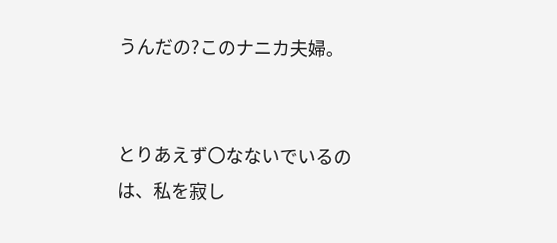うんだの?このナニカ夫婦。


とりあえず〇なないでいるのは、私を寂し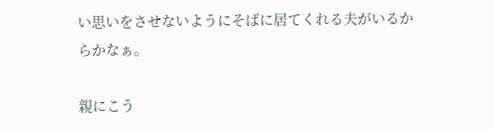い思いをさせないようにそばに居てくれる夫がいるからかなぁ。

親にこう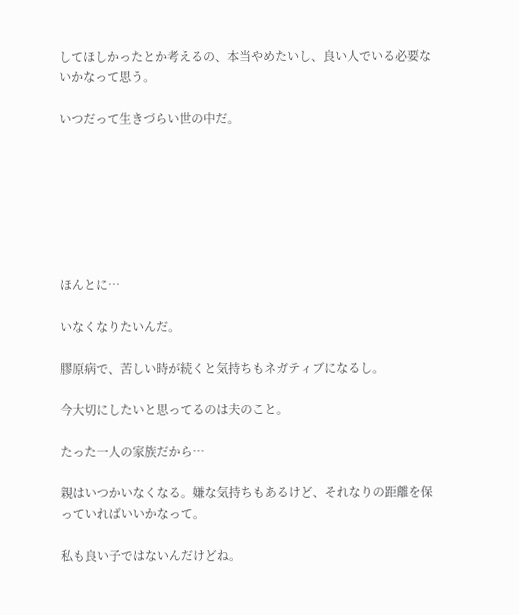してほしかったとか考えるの、本当やめたいし、良い人でいる必要ないかなって思う。

いつだって生きづらい世の中だ。







ほんとに…

いなくなりたいんだ。

膠原病で、苦しい時が続くと気持ちもネガティブになるし。

今大切にしたいと思ってるのは夫のこと。

たった一人の家族だから…

親はいつかいなくなる。嫌な気持ちもあるけど、それなりの距離を保っていればいいかなって。

私も良い子ではないんだけどね。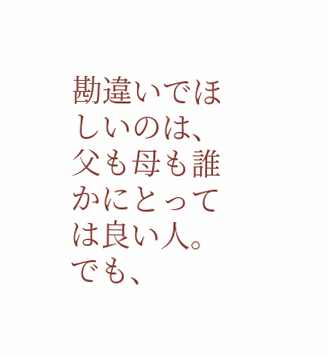勘違いでほしいのは、父も母も誰かにとっては良い人。でも、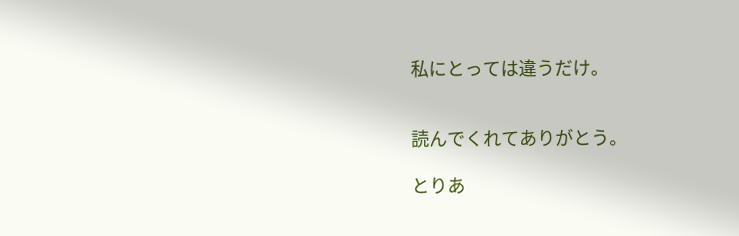私にとっては違うだけ。


読んでくれてありがとう。

とりあ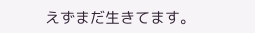えずまだ生きてます。